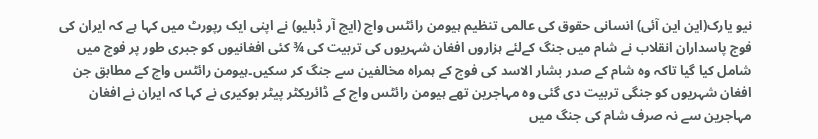نیو یارک(این این آئی) انسانی حقوق کی عالمی تنظیم ہیومن رائٹس واچ (ایچ آر ڈبلیو) نے اپنی ایک رپورٹ میں کہا ہے کہ ایران کی فوج پاسداران انقلاب نے شام میں جنگ کےلئے ہزاروں افغان شہریوں کی تربیت کی ¾ کئی افغانیوں کو جبری طور پر فوج میں شامل کیا گیا تاکہ وہ شام کے صدر بشار الاسد کی فوج کے ہمراہ مخالفین سے جنگ کر سکیں۔ہیومن رائٹس واچ کے مطابق جن افغان شہریوں کو جنگی تربیت دی گئی وہ مہاجرین تھے ہیومن رائٹس واچ کے ڈائریکٹر پیٹر بوکیری نے کہا کہ ایران نے افغان مہاجرین سے نہ صرف شام کی جنگ میں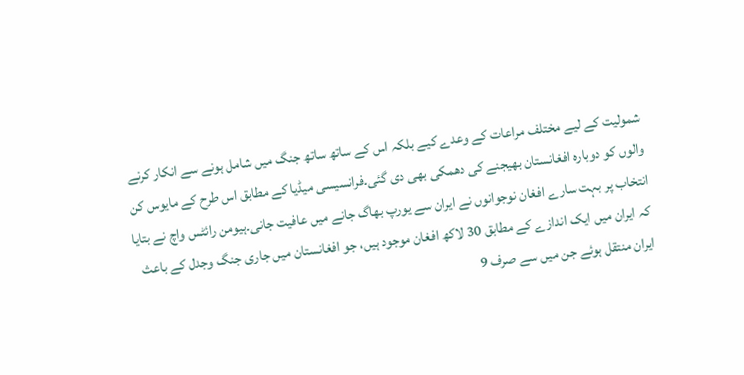شمولیت کے لیے مختلف مراعات کے وعدے کیے بلکہ اس کے ساتھ ساتھ جنگ میں شامل ہونے سے انکار کرنے والوں کو دوبارہ افغانستان بھیجنے کی دھمکی بھی دی گئی۔فرانسیسی میڈیا کے مطابق اس طرح کے مایوس کن انتخاب پر بہت سارے افغان نوجوانوں نے ایران سے یورپ بھاگ جانے میں عافیت جانی۔ہیومن رائٹس واچ نے بتایا کہ ایران میں ایک اندازے کے مطابق 30 لاکھ افغان موجود ہیں، جو افغانستان میں جاری جنگ وجدل کے باعث ایران منتقل ہوئے جن میں سے صرف 9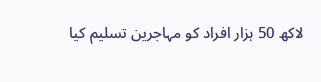لاکھ 50 ہزار افراد کو مہاجرین تسلیم کیا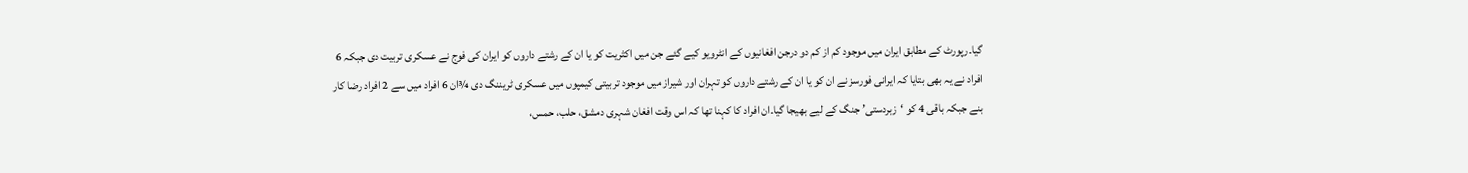گیا۔رپورٹ کے مطابق ایران میں موجود کم از کم دو درجن افغانیوں کے انٹرویو کیے گئے جن میں اکثریت کو یا ان کے رشتے داروں کو ایران کی فوج نے عسکری تربیت دی جبکہ 6 افراد نے یہ بھی بتایا کہ ایرانی فورسز نے ان کو یا ان کے رشتے داروں کو تہران اور شیراز میں موجود تربیتی کیمپوں میں عسکری ٹریننگ دی ¾ان 6 افراد میں سے 2 افراد رضا کار بنے جبکہ باقی 4 کو ‘زبردستی’ جنگ کے لیے بھیجا گیا۔ان افراد کا کہنا تھا کہ اس وقت افغان شہری دمشق، حلب، حمس،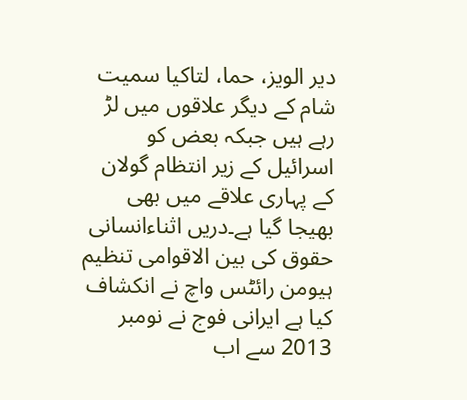دیر الویز، حما، لتاکیا سمیت شام کے دیگر علاقوں میں لڑ رہے ہیں جبکہ بعض کو اسرائیل کے زیر انتظام گولان کے پہاری علاقے میں بھی بھیجا گیا ہے۔دریں اثناءانسانی حقوق کی بین الاقوامی تنظیم ہیومن رائٹس واچ نے انکشاف کیا ہے ایرانی فوج نے نومبر 2013 سے اب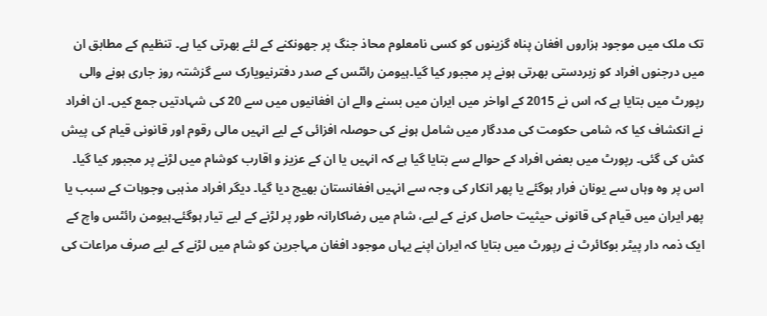تک ملک میں موجود ہزاروں افغان پناہ گزینوں کو کسی نامعلوم محاذ جنگ پر جھونکنے کے لئے بھرتی کیا ہے۔ تنظیم کے مطابق ان میں درجنوں افراد کو زبردستی بھرتی ہونے پر مجبور کیا گیا۔ہیومن رائٹس کے صدر دفترنیویارک سے گزشتہ روز جاری ہونے والی رپورٹ میں بتایا ہے کہ اس نے 2015 کے اواخر میں ایران میں بسنے والے ان افغانیوں میں سے 20 کی شہادتیں جمع کیں۔ ان افراد نے انکشاف کیا کہ شامی حکومت کی مددگار میں شامل ہونے کی حوصلہ افزائی کے لیے انہیں مالی رقوم اور قانونی قیام کی پیش کش کی گئی۔ رپورٹ میں بعض افراد کے حوالے سے بتایا گیا ہے کہ انہیں یا ان کے عزیز و اقارب کوشام میں لڑنے پر مجبور کیا گیا۔ اس پر وہ وہاں سے یونان فرار ہوگئے یا پھر انکار کی وجہ سے انہیں افغانستان بھیج دیا گیا۔ دیگر افراد مذہبی وجوہات کے سبب یا پھر ایران میں قیام کی قانونی حیثیت حاصل کرنے کے لیے، شام میں رضاکارانہ طور پر لڑنے کے لیے تیار ہوگئے۔ہیومن رائٹس واچ کے ایک ذمہ دار پیٹر بوکائرٹ نے رپورٹ میں بتایا کہ ایران اپنے یہاں موجود افغان مہاجرین کو شام میں لڑنے کے لیے صرف مراعات کی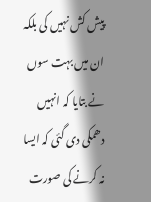پیش کش نہیں کی بلکہ ان میں بہت سوں نے بتایا کہ انہیں دھمکی دی گئی کہ ایسا نہ کرنے کی صورت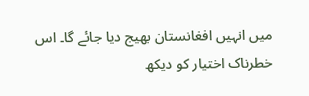میں انہیں افغانستان بھیج دیا جائے گا۔ اس خطرناک اختیار کو دیکھ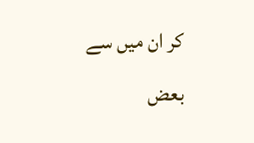کر ان میں سے بعض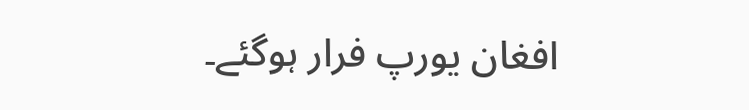افغان یورپ فرار ہوگئے۔